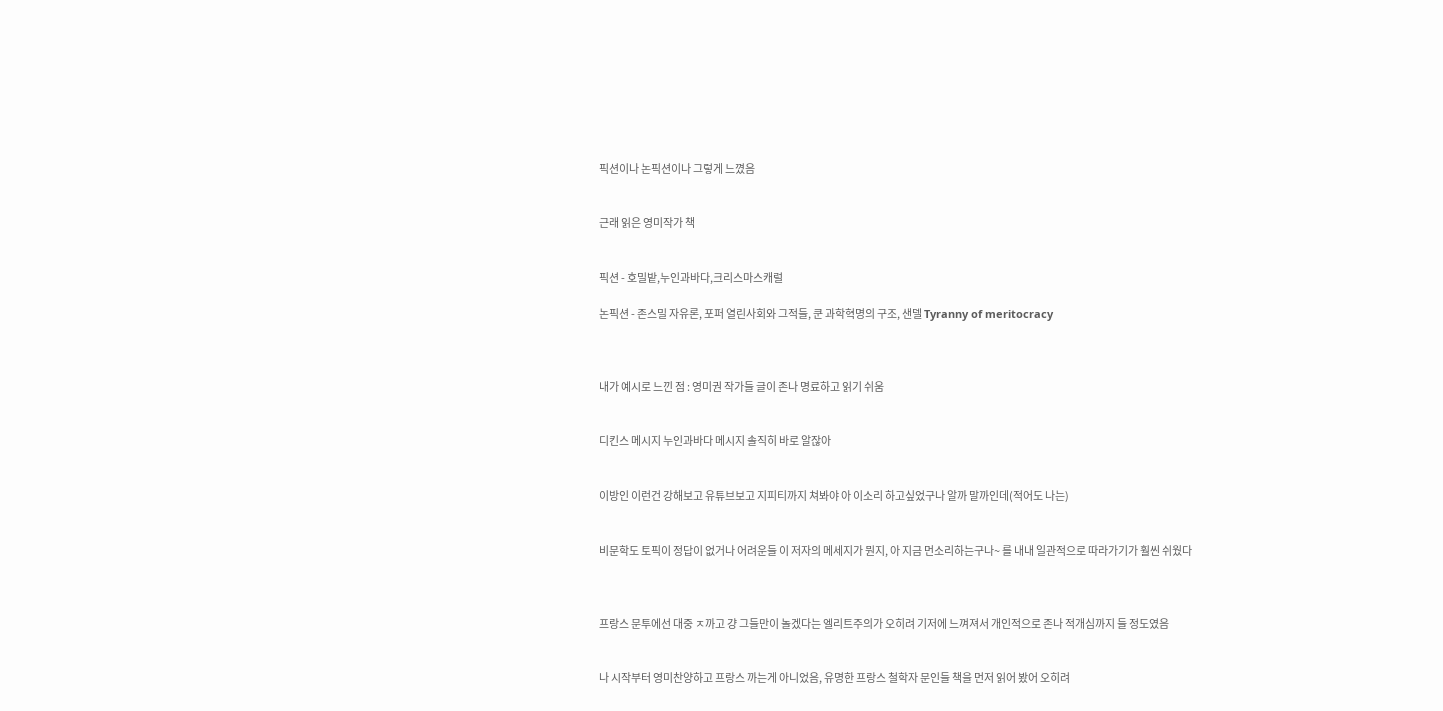픽션이나 논픽션이나 그렇게 느꼈음


근래 읽은 영미작가 책


픽션 - 호밀밭,누인과바다,크리스마스캐럴

논픽션 - 존스밀 자유론, 포퍼 열린사회와 그적들, 쿤 과학혁명의 구조, 샌델 Tyranny of meritocracy



내가 예시로 느낀 점 : 영미권 작가들 글이 존나 명료하고 읽기 쉬움


디킨스 메시지 누인과바다 메시지 솔직히 바로 알잖아


이방인 이런건 강해보고 유튜브보고 지피티까지 쳐봐야 아 이소리 하고싶었구나 알까 말까인데(적어도 나는)


비문학도 토픽이 정답이 없거나 어려운들 이 저자의 메세지가 뭔지, 아 지금 먼소리하는구나~ 를 내내 일관적으로 따라가기가 훨씬 쉬웠다



프랑스 문투에선 대중 ㅈ까고 걍 그들만이 놀겠다는 엘리트주의가 오히려 기저에 느껴져서 개인적으로 존나 적개심까지 들 정도였음


나 시작부터 영미찬양하고 프랑스 까는게 아니었음, 유명한 프랑스 철학자 문인들 책을 먼저 읽어 봤어 오히려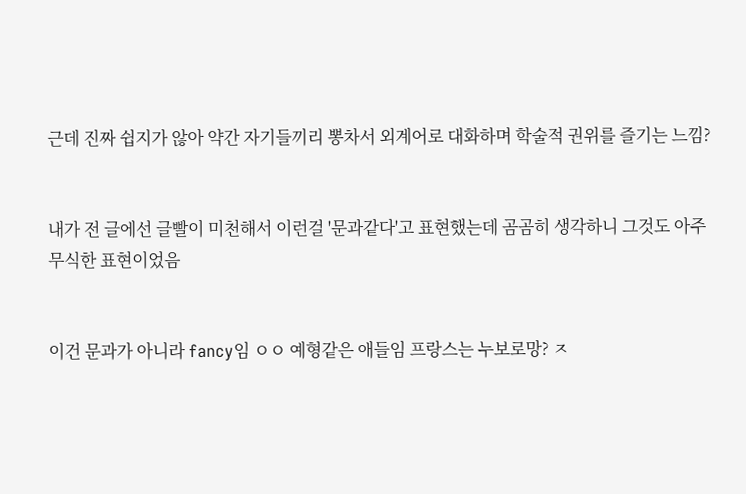근데 진짜 쉽지가 않아 약간 자기들끼리 뽕차서 외계어로 대화하며 학술적 권위를 즐기는 느낌?


내가 전 글에선 글빨이 미천해서 이런걸 '문과같다'고 표현했는데 곰곰히 생각하니 그것도 아주 무식한 표현이었음


이건 문과가 아니라 fancy임 ㅇㅇ 예형같은 애들임 프랑스는 누보로망? ㅈ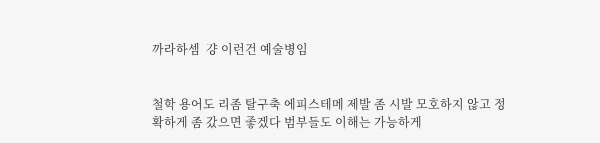까라하셈  걍 이런건 예술병임


철학 용어도 리좀 탈구축 에피스테메 제발 좀 시발 모호하지 않고 정확하게 좀 갔으면 좋겠다 범부들도 이해는 가능하게